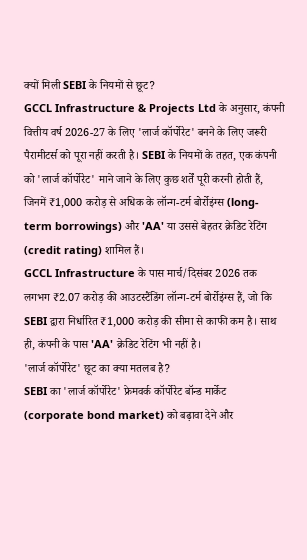क्यों मिली SEBI के नियमों से छूट?
GCCL Infrastructure & Projects Ltd के अनुसार, कंपनी वित्तीय वर्ष 2026-27 के लिए 'लार्ज कॉर्पोरेट' बनने के लिए जरूरी पैरामीटर्स को पूरा नहीं करती है। SEBI के नियमों के तहत, एक कंपनी को 'लार्ज कॉर्पोरेट' माने जाने के लिए कुछ शर्तें पूरी करनी होती हैं, जिनमें ₹1,000 करोड़ से अधिक के लॉन्ग-टर्म बोर्रोइंग्स (long-term borrowings) और 'AA' या उससे बेहतर क्रेडिट रेटिंग (credit rating) शामिल हैं।
GCCL Infrastructure के पास मार्च/दिसंबर 2026 तक लगभग ₹2.07 करोड़ की आउटस्टैंडिंग लॉन्ग-टर्म बोर्रोइंग्स हैं, जो कि SEBI द्वारा निर्धारित ₹1,000 करोड़ की सीमा से काफी कम है। साथ ही, कंपनी के पास 'AA' क्रेडिट रेटिंग भी नहीं है।
'लार्ज कॉर्पोरेट' छूट का क्या मतलब है?
SEBI का 'लार्ज कॉर्पोरेट' फ्रेमवर्क कॉर्पोरेट बॉन्ड मार्केट (corporate bond market) को बढ़ावा देने और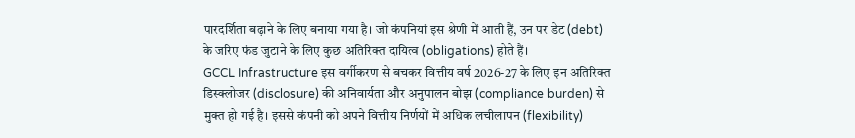पारदर्शिता बढ़ाने के लिए बनाया गया है। जो कंपनियां इस श्रेणी में आती हैं, उन पर डेट (debt) के जरिए फंड जुटाने के लिए कुछ अतिरिक्त दायित्व (obligations) होते हैं।
GCCL Infrastructure इस वर्गीकरण से बचकर वित्तीय वर्ष 2026-27 के लिए इन अतिरिक्त डिस्क्लोजर (disclosure) की अनिवार्यता और अनुपालन बोझ (compliance burden) से मुक्त हो गई है। इससे कंपनी को अपने वित्तीय निर्णयों में अधिक लचीलापन (flexibility)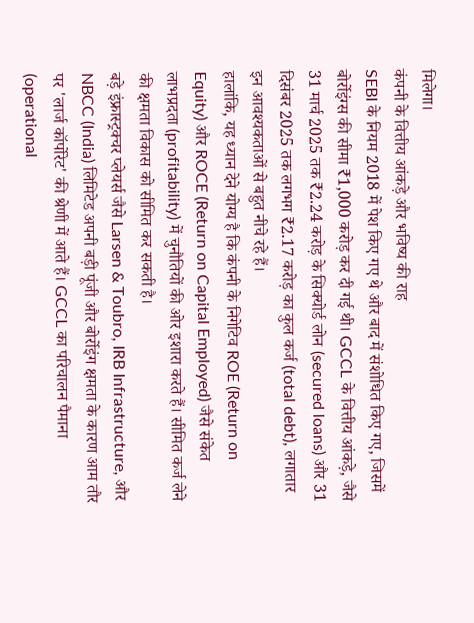मिलेगा।
कंपनी के वित्तीय आंकड़े और भविष्य की राह
SEBI के नियम 2018 में पेश किए गए थे और बाद में संशोधित किए गए, जिसमें बोर्रोइंग्स की सीमा ₹1,000 करोड़ कर दी गई थी। GCCL के वित्तीय आंकड़े, जैसे 31 मार्च 2025 तक ₹2.24 करोड़ के सिक्योर्ड लोन (secured loans) और 31 दिसंबर 2025 तक लगभग ₹2.17 करोड़ का कुल कर्ज (total debt), लगातार इन आवश्यकताओं से बहुत नीचे रहे हैं।
हालांकि, यह ध्यान देने योग्य है कि कंपनी के निगेटिव ROE (Return on Equity) और ROCE (Return on Capital Employed) जैसे संकेत लाभप्रदता (profitability) में चुनौतियों की ओर इशारा करते हैं। सीमित कर्ज लेने की क्षमता विकास को सीमित कर सकती है।
बड़े इंफ्रास्ट्रक्चर प्लेयर्स जैसे Larsen & Toubro, IRB Infrastructure, और NBCC (India) लिमिटेड अपनी बड़ी पूंजी और बोर्रोइंग क्षमता के कारण आम तौर पर 'लार्ज कॉर्पोरेट' की श्रेणी में आते हैं। GCCL का परिचालन पैमाना (operational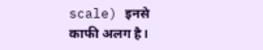scale) इनसे काफी अलग है।